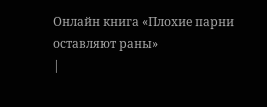Онлайн книга «Плохие парни оставляют раны»
|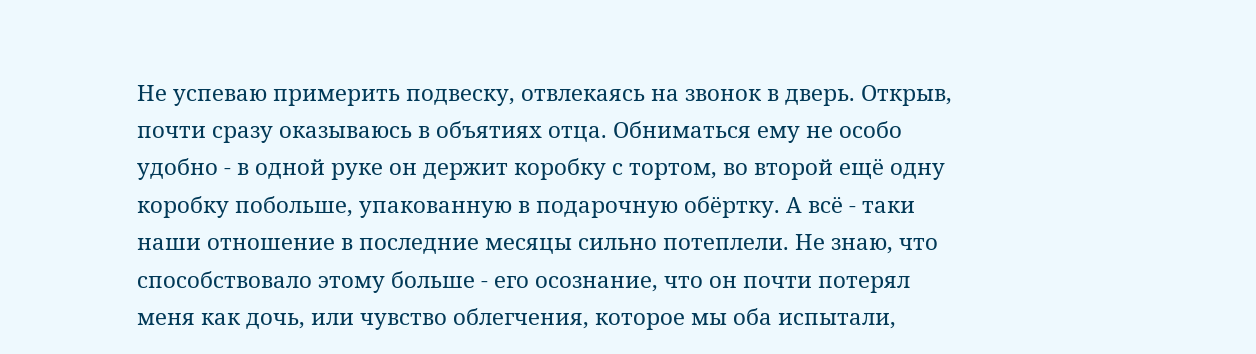Не успеваю примерить подвеску, отвлекаясь на звонок в дверь. Открыв, почти сразу оказываюсь в объятиях отца. Обниматься ему не особо удобно - в одной руке он держит коробку с тортом, во второй ещё одну коробку побольше, упакованную в подарочную обёртку. А всё - таки наши отношение в последние месяцы сильно потеплели. Не знаю, что способствовало этому больше - его осознание, что он почти потерял меня как дочь, или чувство облегчения, которое мы оба испытали,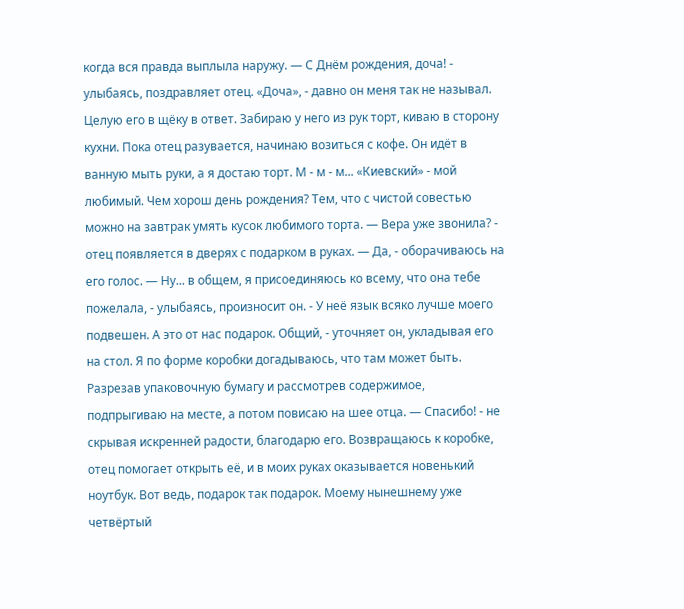когда вся правда выплыла наружу. — С Днём рождения, доча! - улыбаясь, поздравляет отец. «Доча», - давно он меня так не называл. Целую его в щёку в ответ. Забираю у него из рук торт, киваю в сторону кухни. Пока отец разувается, начинаю возиться с кофе. Он идёт в ванную мыть руки, а я достаю торт. М - м - м... «Киевский» - мой любимый. Чем хорош день рождения? Тем, что с чистой совестью можно на завтрак умять кусок любимого торта. — Вера уже звонила? - отец появляется в дверях с подарком в руках. — Да, - оборачиваюсь на его голос. — Ну... в общем, я присоединяюсь ко всему, что она тебе пожелала, - улыбаясь, произносит он. - У неё язык всяко лучше моего подвешен. А это от нас подарок. Общий, - уточняет он, укладывая его на стол. Я по форме коробки догадываюсь, что там может быть. Разрезав упаковочную бумагу и рассмотрев содержимое, подпрыгиваю на месте, а потом повисаю на шее отца. — Спасибо! - не скрывая искренней радости, благодарю его. Возвращаюсь к коробке, отец помогает открыть её, и в моих руках оказывается новенький ноутбук. Вот ведь, подарок так подарок. Моему нынешнему уже четвёртый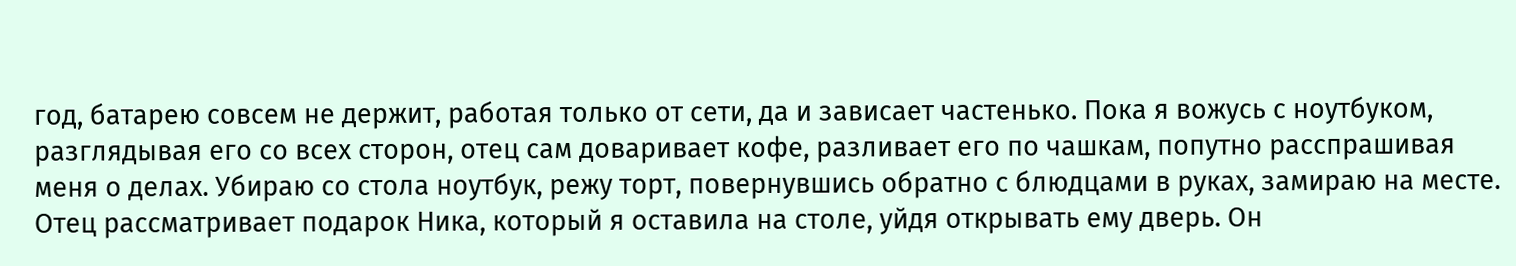год, батарею совсем не держит, работая только от сети, да и зависает частенько. Пока я вожусь с ноутбуком, разглядывая его со всех сторон, отец сам доваривает кофе, разливает его по чашкам, попутно расспрашивая меня о делах. Убираю со стола ноутбук, режу торт, повернувшись обратно с блюдцами в руках, замираю на месте. Отец рассматривает подарок Ника, который я оставила на столе, уйдя открывать ему дверь. Он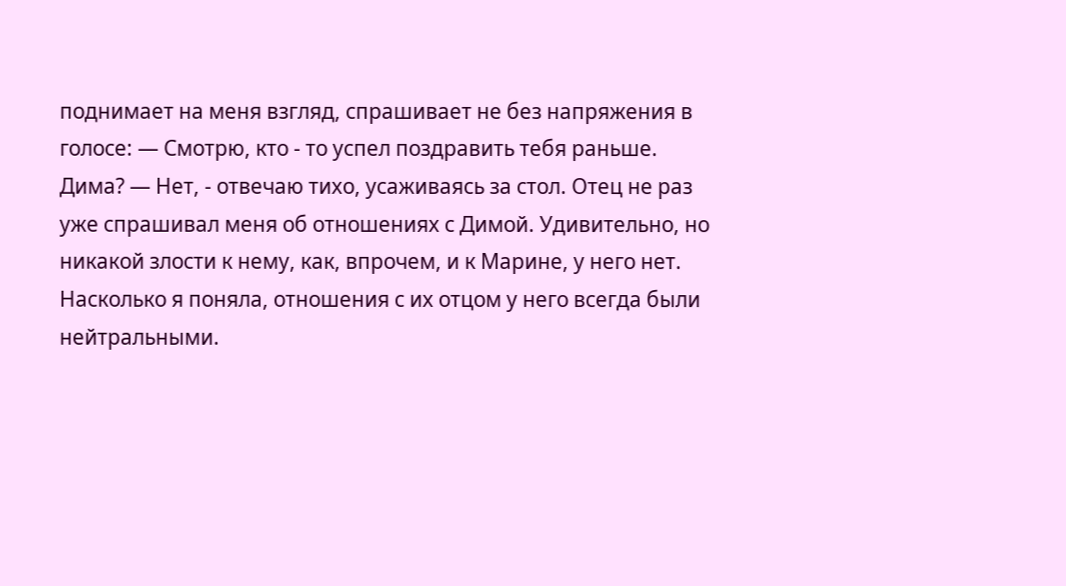поднимает на меня взгляд, спрашивает не без напряжения в голосе: — Смотрю, кто - то успел поздравить тебя раньше. Дима? — Нет, - отвечаю тихо, усаживаясь за стол. Отец не раз уже спрашивал меня об отношениях с Димой. Удивительно, но никакой злости к нему, как, впрочем, и к Марине, у него нет. Насколько я поняла, отношения с их отцом у него всегда были нейтральными.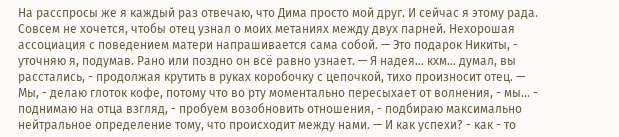На расспросы же я каждый раз отвечаю, что Дима просто мой друг. И сейчас я этому рада. Совсем не хочется, чтобы отец узнал о моих метаниях между двух парней. Нехорошая ассоциация с поведением матери напрашивается сама собой. — Это подарок Никиты, - уточняю я, подумав. Рано или поздно он всё равно узнает. — Я надея... кхм... думал, вы расстались, - продолжая крутить в руках коробочку с цепочкой, тихо произносит отец. — Мы, - делаю глоток кофе, потому что во рту моментально пересыхает от волнения, - мы... - поднимаю на отца взгляд, - пробуем возобновить отношения, - подбираю максимально нейтральное определение тому, что происходит между нами. — И как успехи? - как - то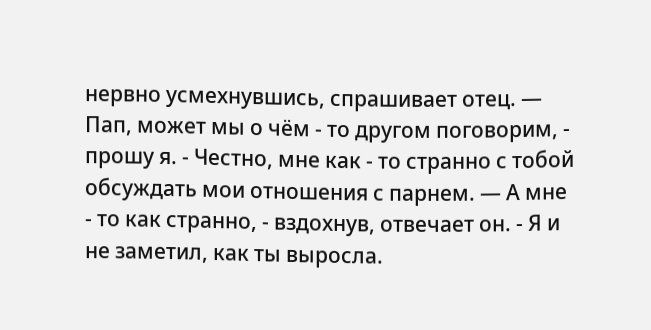нервно усмехнувшись, спрашивает отец. — Пап, может мы о чём - то другом поговорим, - прошу я. - Честно, мне как - то странно с тобой обсуждать мои отношения с парнем. — А мне - то как странно, - вздохнув, отвечает он. - Я и не заметил, как ты выросла.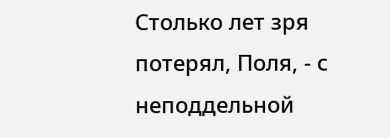Столько лет зря потерял, Поля, - с неподдельной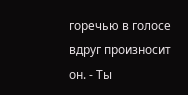горечью в голосе вдруг произносит он. - Ты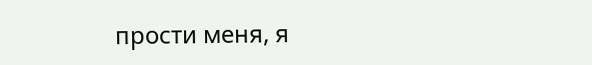прости меня, я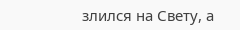злился на Свету, а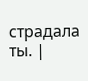страдала ты. |